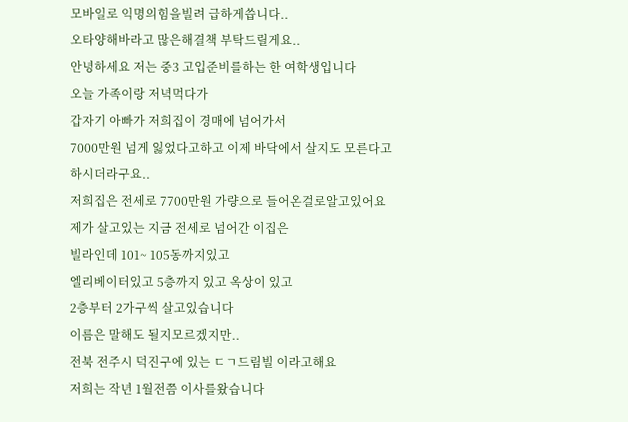모바일로 익명의힘을빌려 급하게씁니다..
오타양해바라고 많은해결책 부탁드릴게요..
안녕하세요 저는 중3 고입준비를하는 한 여학생입니다
오늘 가족이랑 저녁먹다가
갑자기 아빠가 저희집이 경매에 넘어가서
7000만원 넘게 잃었다고하고 이제 바닥에서 살지도 모른다고
하시더라구요..
저희집은 전세로 7700만원 가량으로 들어온걸로알고있어요
제가 살고있는 지금 전세로 넘어간 이집은
빌라인데 101~ 105동까지있고
엘리베이터있고 5층까지 있고 옥상이 있고
2층부터 2가구씩 살고있습니다
이름은 말해도 될지모르겠지만..
전북 전주시 덕진구에 있는 ㄷㄱ드림빌 이라고해요
저희는 작년 1월전쯤 이사를왔습니다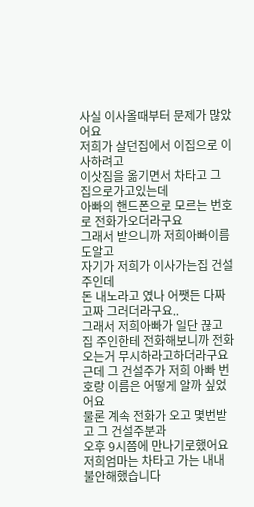사실 이사올때부터 문제가 많았어요
저희가 살던집에서 이집으로 이사하려고
이삿짐을 옮기면서 차타고 그 집으로가고있는데
아빠의 핸드폰으로 모르는 번호로 전화가오더라구요
그래서 받으니까 저희아빠이름도알고
자기가 저희가 이사가는집 건설주인데
돈 내노라고 였나 어쨋든 다짜고짜 그러더라구요..
그래서 저희아빠가 일단 끊고
집 주인한테 전화해보니까 전화오는거 무시하라고하더라구요
근데 그 건설주가 저희 아빠 번호랑 이름은 어떻게 알까 싶었어요
물론 계속 전화가 오고 몇번받고 그 건설주분과
오후 9시쯤에 만나기로했어요
저희엄마는 차타고 가는 내내 불안해했습니다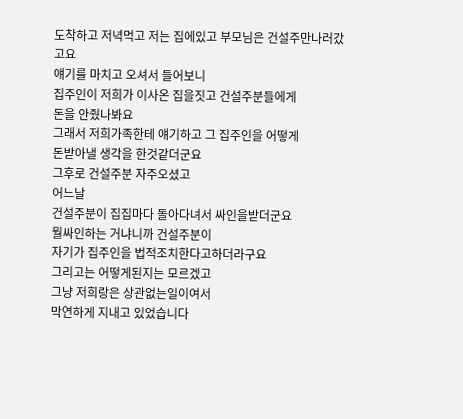도착하고 저녁먹고 저는 집에있고 부모님은 건설주만나러갔고요
얘기를 마치고 오셔서 들어보니
집주인이 저희가 이사온 집을짓고 건설주분들에게
돈을 안줬나봐요
그래서 저희가족한테 얘기하고 그 집주인을 어떻게
돈받아낼 생각을 한것같더군요
그후로 건설주분 자주오셨고
어느날
건설주분이 집집마다 돌아다녀서 싸인을받더군요
뭘싸인하는 거냐니까 건설주분이
자기가 집주인을 법적조치한다고하더라구요
그리고는 어떻게된지는 모르겠고
그냥 저희랑은 상관없는일이여서
막연하게 지내고 있었습니다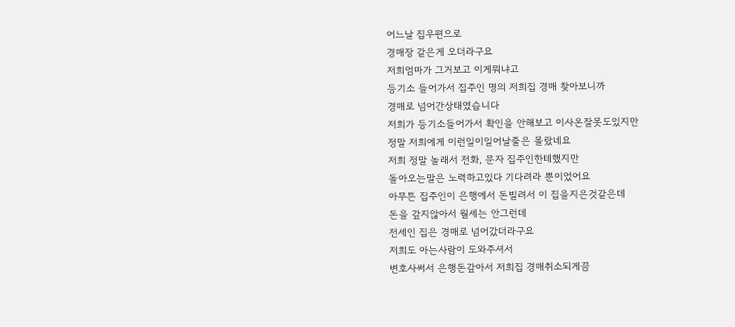어느날 집우편으로
경매장 같은게 오더라구요
저희엄마가 그거보고 이게뭐냐고
등기소 들어가서 집주인 명의 저희집 경매 찾아보니까
경매로 넘어간상태였습니다
저희가 등기소들어가서 확인을 안해보고 이사온잘못도있지만
정말 저희에게 이런일이일어날줄은 몰랐네요
저희 정말 놀래서 전화, 문자 집주인한테했지만
돌아오는말은 노력하고있다 기다려라 뿐이었어요
아무튼 집주인이 은행에서 돈빌려서 이 집을지은것같은데
돈을 갚지않아서 월세는 안그런데
전세인 집은 경매로 넘어갔더라구요
저희도 아는사람이 도와주셔서
변호사써서 은행돈갚아서 저희집 경매취소되게끔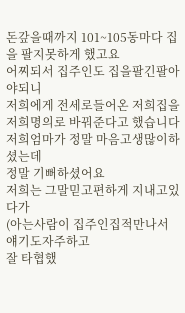돈갚을때까지 101~105동마다 집을 팔지못하게 했고요
어찌되서 집주인도 집을팔긴팔아야되니
저희에게 전세로들어온 저희집을
저희명의로 바꿔준다고 했습니다
저희엄마가 정말 마음고생많이하셨는데
정말 기뻐하셨어요
저희는 그말믿고편하게 지내고있다가
(아는사람이 집주인집적만나서 얘기도자주하고
잘 타협했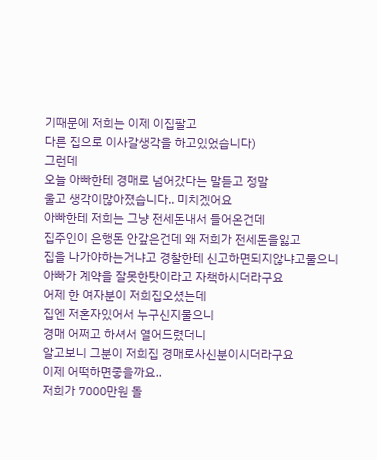기때문에 저희는 이제 이집팔고
다른 집으로 이사갈생각을 하고있었습니다)
그런데
오늘 아빠한테 경매로 넘어갔다는 말듣고 정말
울고 생각이많아졌습니다.. 미치겠어요
아빠한테 저희는 그냥 전세돈내서 들어온건데
집주인이 은행돈 안갚은건데 왜 저희가 전세돈을잃고
집을 나가야하는거냐고 경찰한테 신고하면되지않냐고물으니
아빠가 계약을 잘못한탓이라고 자책하시더라구요
어제 한 여자분이 저희집오셨는데
집엔 저혼자있어서 누구신지물으니
경매 어쩌고 하셔서 열어드렸더니
알고보니 그분이 저희집 경매로사신분이시더라구요
이제 어떡하면좋을까요..
저희가 7000만원 돌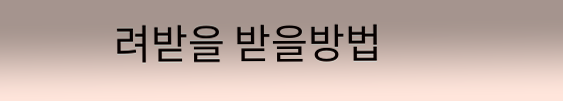려받을 받을방법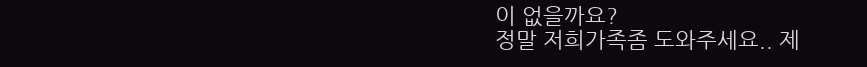이 없을까요?
정말 저희가족좀 도와주세요.. 제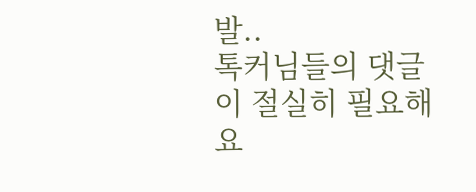발..
톡커님들의 댓글이 절실히 필요해요